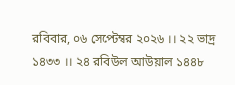রবিবার, ০৬ সেপ্টেম্বর ২০২৬ ।। ২২ ভাদ্র ১৪৩৩ ।। ২৪ রবিউল আউয়াল ১৪৪৮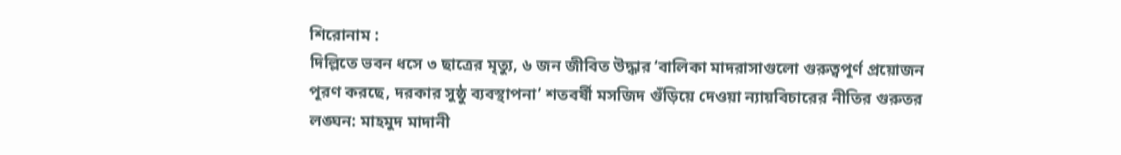শিরোনাম :
দিল্লিতে ভবন ধসে ৩ ছাত্রের মৃত্যু, ৬ জন জীবিত উদ্ধার ‘বালিকা মাদরাসাগুলো গুরুত্বপূর্ণ প্রয়োজন পূরণ করছে, দরকার সুষ্ঠু ব্যবস্থাপনা’ শতবর্ষী মসজিদ গুঁড়িয়ে দেওয়া ন্যায়বিচারের নীতির গুরুতর লঙ্ঘন: মাহমুদ মাদানী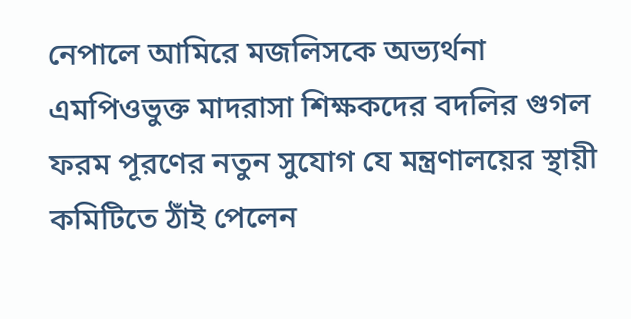নেপালে আমিরে মজলিসকে অভ্যর্থনা এমপিওভুক্ত মাদরাসা শিক্ষকদের বদলির গুগল ফরম পূরণের নতুন সুযোগ যে মন্ত্রণালয়ের স্থায়ী কমিটিতে ঠাঁই পেলেন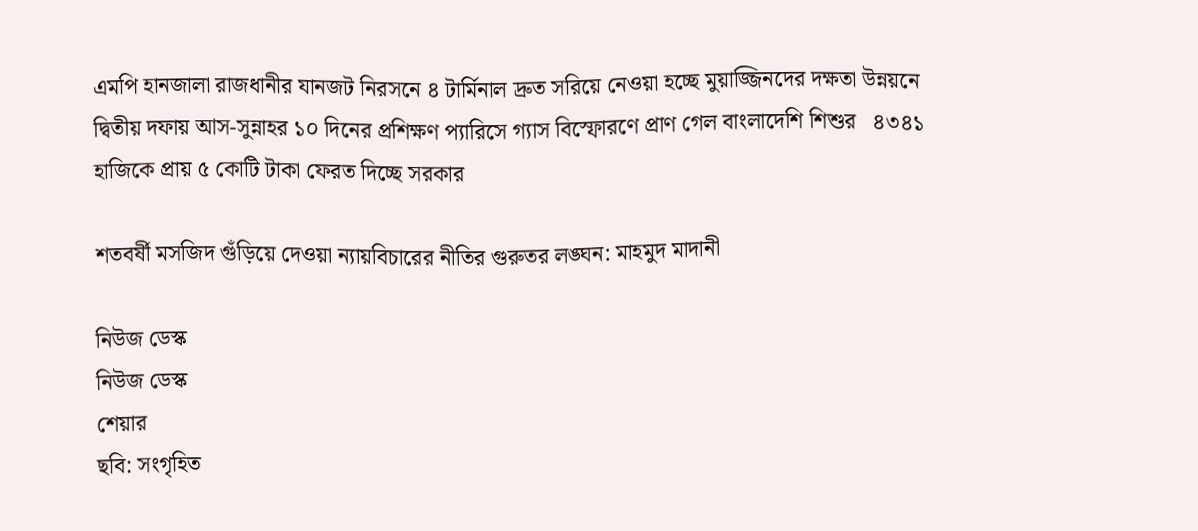এমপি হানজালা রাজধানীর যানজট নিরসনে ৪ টার্মিনাল দ্রুত সরিয়ে নেওয়া হচ্ছে মুয়াজ্জিনদের দক্ষতা উন্নয়নে দ্বিতীয় দফায় আস-সুন্নাহর ১০ দিনের প্রশিক্ষণ প্যারিসে গ্যাস বিস্ফোরণে প্রাণ গেল বাংলাদেশি শিশুর   ৪৩৪১ হাজিকে প্রায় ৫ কোটি টাকা ফেরত দিচ্ছে সরকার

শতবর্ষী মসজিদ গুঁড়িয়ে দেওয়া ন্যায়বিচারের নীতির গুরুতর লঙ্ঘন: মাহমুদ মাদানী

নিউজ ডেস্ক
নিউজ ডেস্ক
শেয়ার
ছবি: সংগৃহিত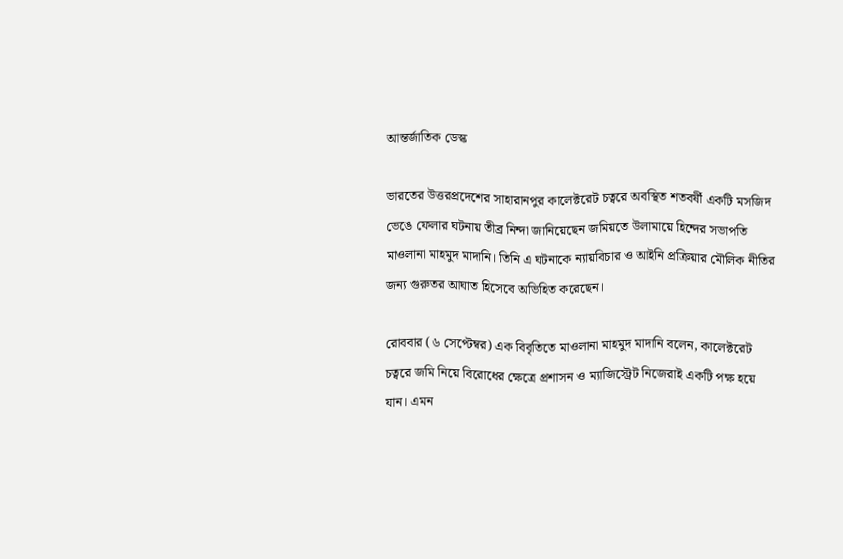আন্তর্জাতিক ডেস্ক

ভারতের উত্তরপ্রদেশের সাহারানপুর কালেক্টরেট চত্বরে অবস্থিত শতবর্ষী একটি মসজিদ ভেঙে ফেলার ঘটনায় তীব্র নিন্দা জানিয়েছেন জমিয়তে উলামায়ে হিন্দের সভাপতি মাওলানা মাহমুদ মাদানি। তিনি এ ঘটনাকে ন্যায়বিচার ও আইনি প্রক্রিয়ার মৌলিক নীতির জন্য গুরুতর আঘাত হিসেবে অভিহিত করেছেন।

রোববার (৬ সেপ্টেম্বর) এক বিবৃতিতে মাওলানা মাহমুদ মাদানি বলেন, কালেক্টরেট চত্বরে জমি নিয়ে বিরোধের ক্ষেত্রে প্রশাসন ও ম্যাজিস্ট্রেট নিজেরাই একটি পক্ষ হয়ে যান। এমন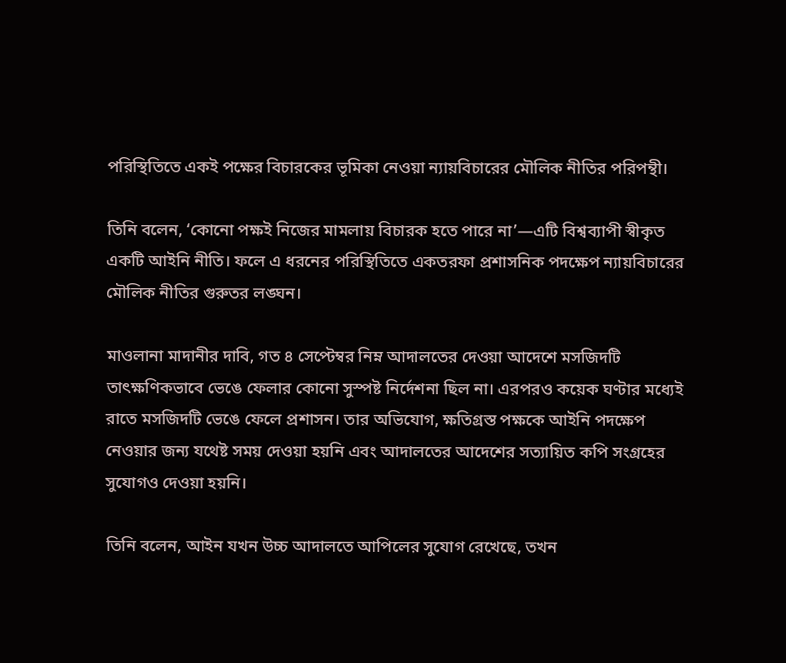পরিস্থিতিতে একই পক্ষের বিচারকের ভূমিকা নেওয়া ন্যায়বিচারের মৌলিক নীতির পরিপন্থী।

তিনি বলেন, ‘কোনো পক্ষই নিজের মামলায় বিচারক হতে পারে না’—এটি বিশ্বব্যাপী স্বীকৃত একটি আইনি নীতি। ফলে এ ধরনের পরিস্থিতিতে একতরফা প্রশাসনিক পদক্ষেপ ন্যায়বিচারের মৌলিক নীতির গুরুতর লঙ্ঘন।

মাওলানা মাদানীর দাবি, গত ৪ সেপ্টেম্বর নিম্ন আদালতের দেওয়া আদেশে মসজিদটি তাৎক্ষণিকভাবে ভেঙে ফেলার কোনো সুস্পষ্ট নির্দেশনা ছিল না। এরপরও কয়েক ঘণ্টার মধ্যেই রাতে মসজিদটি ভেঙে ফেলে প্রশাসন। তার অভিযোগ, ক্ষতিগ্রস্ত পক্ষকে আইনি পদক্ষেপ নেওয়ার জন্য যথেষ্ট সময় দেওয়া হয়নি এবং আদালতের আদেশের সত্যায়িত কপি সংগ্রহের সুযোগও দেওয়া হয়নি।

তিনি বলেন, আইন যখন উচ্চ আদালতে আপিলের সুযোগ রেখেছে, তখন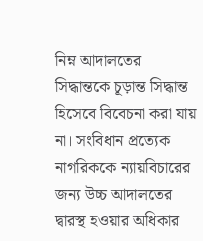নিম্ন আদালতের সিদ্ধান্তকে চূড়ান্ত সিদ্ধান্ত হিসেবে বিবেচনা করা যায় না। সংবিধান প্রত্যেক নাগরিককে ন্যায়বিচারের জন্য উচ্চ আদালতের দ্বারস্থ হওয়ার অধিকার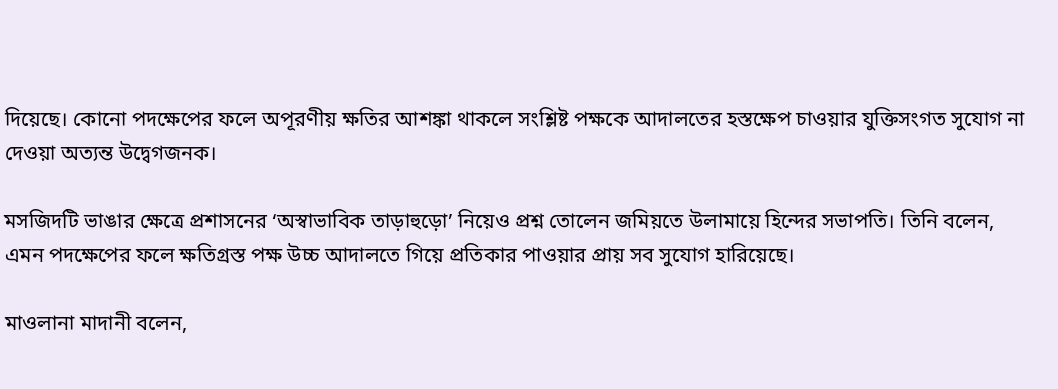দিয়েছে। কোনো পদক্ষেপের ফলে অপূরণীয় ক্ষতির আশঙ্কা থাকলে সংশ্লিষ্ট পক্ষকে আদালতের হস্তক্ষেপ চাওয়ার যুক্তিসংগত সুযোগ না দেওয়া অত্যন্ত উদ্বেগজনক।

মসজিদটি ভাঙার ক্ষেত্রে প্রশাসনের ‘অস্বাভাবিক তাড়াহুড়ো’ নিয়েও প্রশ্ন তোলেন জমিয়তে উলামায়ে হিন্দের সভাপতি। তিনি বলেন, এমন পদক্ষেপের ফলে ক্ষতিগ্রস্ত পক্ষ উচ্চ আদালতে গিয়ে প্রতিকার পাওয়ার প্রায় সব সুযোগ হারিয়েছে।

মাওলানা মাদানী বলেন,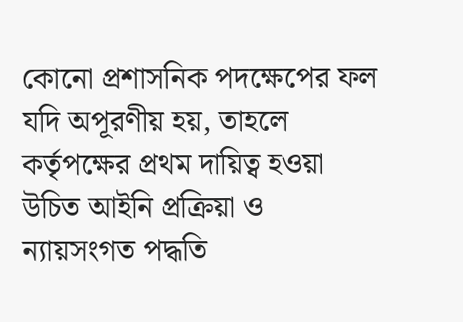কোনো প্রশাসনিক পদক্ষেপের ফল যদি অপূরণীয় হয়, তাহলে কর্তৃপক্ষের প্রথম দায়িত্ব হওয়া উচিত আইনি প্রক্রিয়া ও ন্যায়সংগত পদ্ধতি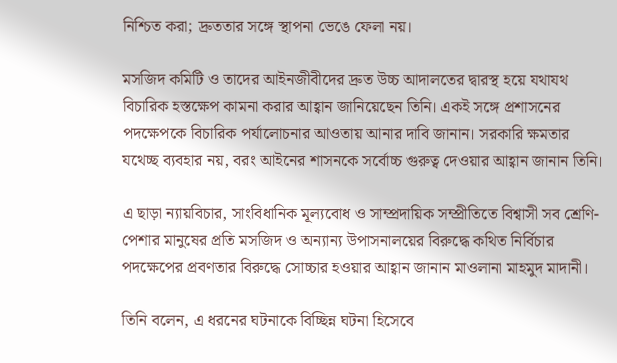নিশ্চিত করা; দ্রুততার সঙ্গে স্থাপনা ভেঙে ফেলা নয়।

মসজিদ কমিটি ও তাদের আইনজীবীদের দ্রুত উচ্চ আদালতের দ্বারস্থ হয়ে যথাযথ বিচারিক হস্তক্ষেপ কামনা করার আহ্বান জানিয়েছেন তিনি। একই সঙ্গে প্রশাসনের পদক্ষেপকে বিচারিক পর্যালোচনার আওতায় আনার দাবি জানান। সরকারি ক্ষমতার যথেচ্ছ ব্যবহার নয়, বরং আইনের শাসনকে সর্বোচ্চ গুরুত্ব দেওয়ার আহ্বান জানান তিনি।

এ ছাড়া ন্যায়বিচার, সাংবিধানিক মূল্যবোধ ও সাম্প্রদায়িক সম্প্রীতিতে বিশ্বাসী সব শ্রেণি-পেশার মানুষের প্রতি মসজিদ ও অন্যান্য উপাসনালয়ের বিরুদ্ধে কথিত নির্বিচার পদক্ষেপের প্রবণতার বিরুদ্ধে সোচ্চার হওয়ার আহ্বান জানান মাওলানা মাহমুদ মাদানী।

তিনি বলেন, এ ধরনের ঘটনাকে বিচ্ছিন্ন ঘটনা হিসেবে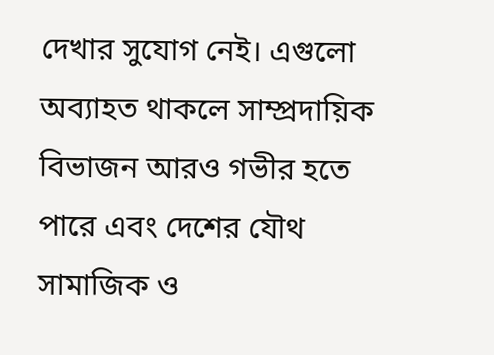দেখার সুযোগ নেই। এগুলো অব্যাহত থাকলে সাম্প্রদায়িক বিভাজন আরও গভীর হতে পারে এবং দেশের যৌথ সামাজিক ও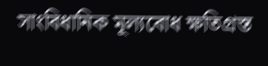সাংবিধানিক মূল্যবোধ ক্ষতিগ্রস্ত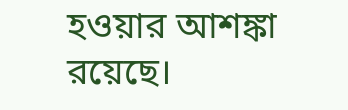হওয়ার আশঙ্কা রয়েছে।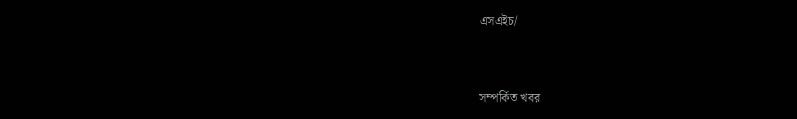এসএইচ/


সম্পর্কিত খবর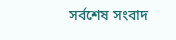সর্বশেষ সংবাদ